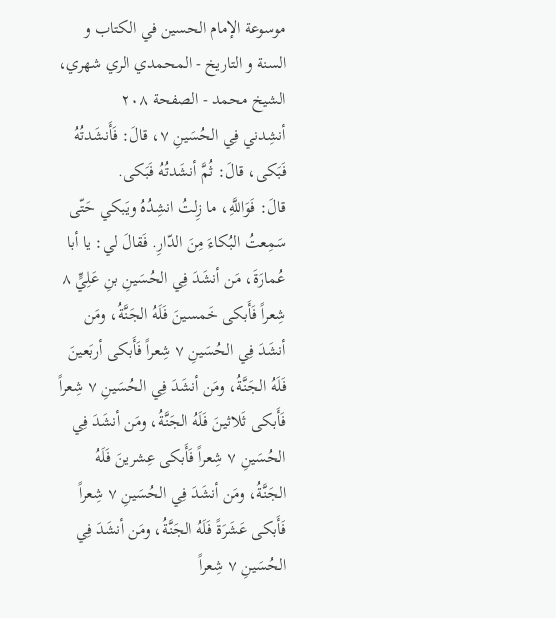موسوعة الإمام الحسين في الكتاب و السنة و التاريخ - المحمدي الري شهري، الشيخ محمد - الصفحة ٢٠٨
أنشِدني فِي الحُسَينِ ٧، قالَ: فَأَنشَدتُهُ فَبَكى، قالَ: ثُمَّ أنشَدتُهُ فَبَكى.
قالَ: فَوَاللَّهِ، ما زِلتُ انشِدُهُ ويَبكي حَتّى سَمِعتُ البُكاءَ مِنَ الدّارِ. فَقالَ لي: يا أبا عُمارَةَ، مَن أنشَدَ فِي الحُسَينِ بنِ عَلِيٍّ ٨ شِعراً فَأَبكى خَمسينَ فَلَهُ الجَنَّةُ، ومَن أنشَدَ فِي الحُسَينِ ٧ شِعراً فَأَبكى أربَعينَ فَلَهُ الجَنَّةُ، ومَن أنشَدَ فِي الحُسَينِ ٧ شِعراً فَأَبكى ثَلاثينَ فَلَهُ الجَنَّةُ، ومَن أنشَدَ فِي الحُسَينِ ٧ شِعراً فَأَبكى عِشرينَ فَلَهُ الجَنَّةُ، ومَن أنشَدَ فِي الحُسَينِ ٧ شِعراً فَأَبكى عَشَرَةً فَلَهُ الجَنَّةُ، ومَن أنشَدَ فِي الحُسَينِ ٧ شِعراً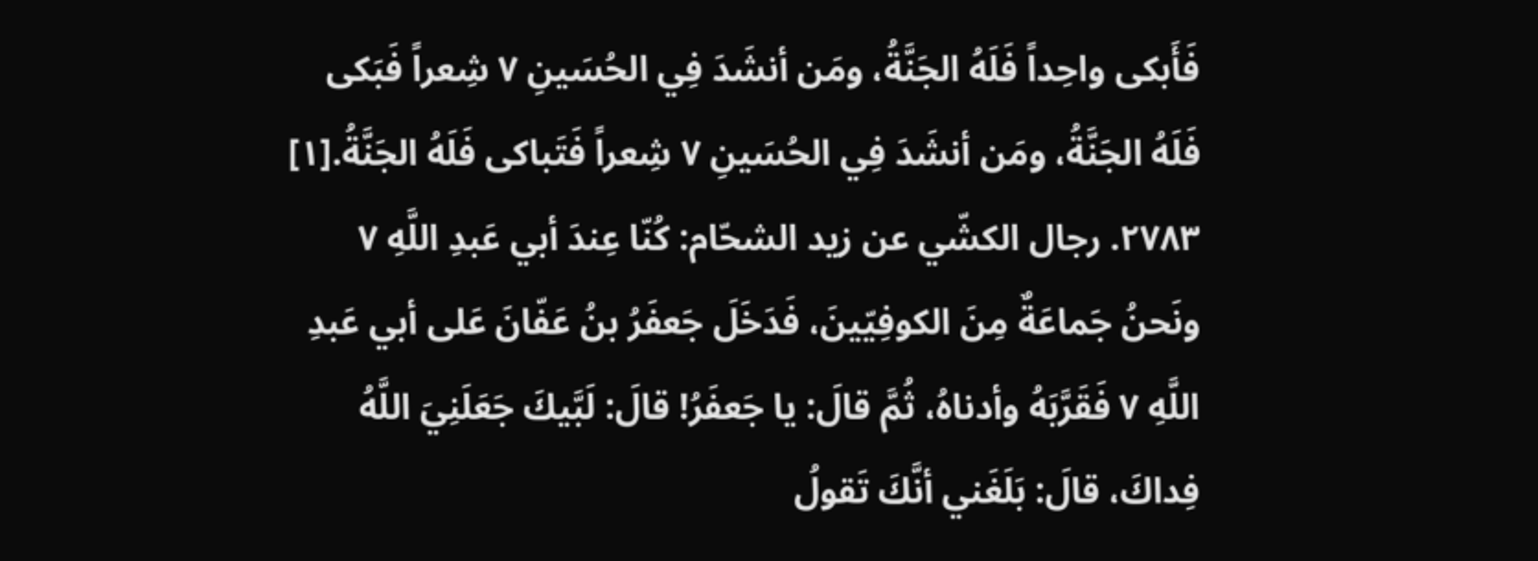فَأَبكى واحِداً فَلَهُ الجَنَّةُ، ومَن أنشَدَ فِي الحُسَينِ ٧ شِعراً فَبَكى فَلَهُ الجَنَّةُ، ومَن أنشَدَ فِي الحُسَينِ ٧ شِعراً فَتَباكى فَلَهُ الجَنَّةُ.[١]
٢٧٨٣. رجال الكشّي عن زيد الشحّام: كُنّا عِندَ أبي عَبدِ اللَّهِ ٧ ونَحنُ جَماعَةٌ مِنَ الكوفِيّينَ، فَدَخَلَ جَعفَرُ بنُ عَفّانَ عَلى أبي عَبدِ اللَّهِ ٧ فَقَرَّبَهُ وأدناهُ، ثُمَّ قالَ: يا جَعفَرُ! قالَ: لَبَّيكَ جَعَلَنِيَ اللَّهُ فِداكَ، قالَ: بَلَغَني أنَّكَ تَقولُ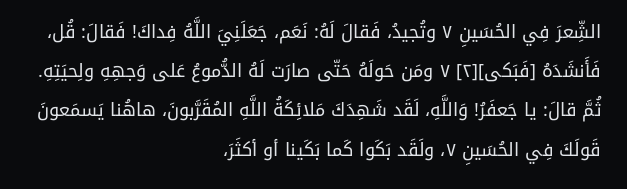الشِّعرَ فِي الحُسَينِ ٧ وتُجيدُ، فَقالَ لَهُ: نَعَم، جَعَلَنِيَ اللَّهُ فِداكَ! فَقالَ: قُل، فَأَنشَدَهُ [فَبَكى][٢] ٧ ومَن حَولَهُ حَتّى صارَت لَهُ الدُّموعُ عَلى وَجهِهِ ولِحيَتِهِ.
ثُمَّ قالَ: يا جَعفَرُ! وَاللَّهِ، لَقَد شَهِدَكَ مَلائِكَةُ اللَّهِ المُقَرَّبونَ، هاهُنا يَسمَعونَ قَولَكَ فِي الحُسَينِ ٧، ولَقَد بَكَوا كَما بَكَينا أو أكثَرَ،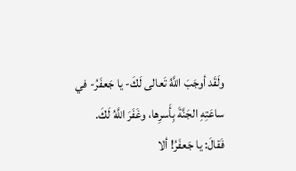ولَقَد أوجَبَ اللَّهُ تَعالى لَكَ- يا جَعفَرُ- في ساعَتِهِ الجَنَّةَ بِأَسرِها، وغَفَرَ اللَّهُ لَكَ.
فَقالَ: يا جَعفَرُ! ألا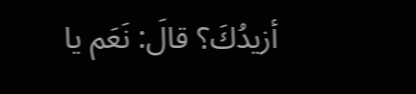أزيدُكَ؟ قالَ: نَعَم يا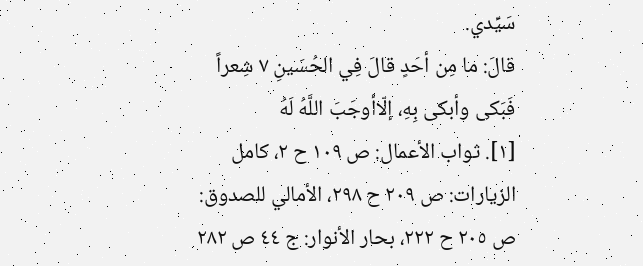سَيِّدي.
قالَ: ما مِن أحَدٍ قالَ فِي الحُسَينِ ٧ شِعراً فَبَكى وأبكى بِهِ، إلّاأوجَبَ اللَّهُ لَهُ
[١]. ثواب الأعمال: ص ١٠٩ ح ٢، كامل الزيارات: ص ٢٠٩ ح ٢٩٨، الأمالي للصدوق: ص ٢٠٥ ح ٢٢٢، بحار الأنوار: ج ٤٤ ص ٢٨٢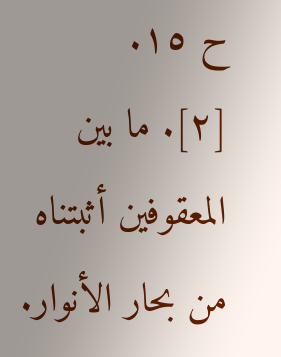ح ١٥.
[٢]. ما بين المعقوفين أثبتناه من بحار الأنوار.